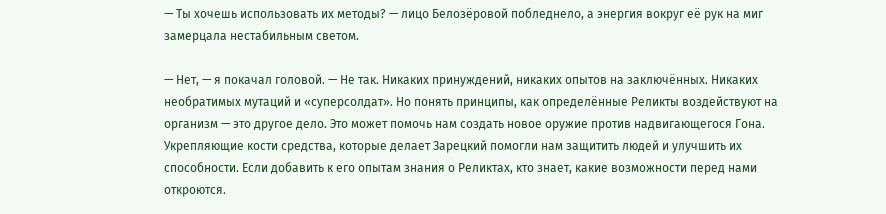— Ты хочешь использовать их методы? — лицо Белозёровой побледнело, а энергия вокруг её рук на миг замерцала нестабильным светом.

— Нет, — я покачал головой. — Не так. Никаких принуждений, никаких опытов на заключённых. Никаких необратимых мутаций и «суперсолдат». Но понять принципы, как определённые Реликты воздействуют на организм — это другое дело. Это может помочь нам создать новое оружие против надвигающегося Гона. Укрепляющие кости средства, которые делает Зарецкий помогли нам защитить людей и улучшить их способности. Если добавить к его опытам знания о Реликтах, кто знает, какие возможности перед нами откроются.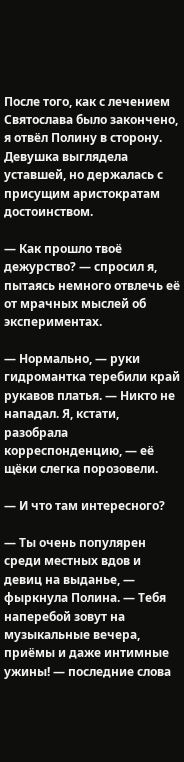После того, как с лечением Святослава было закончено, я отвёл Полину в сторону. Девушка выглядела уставшей, но держалась с присущим аристократам достоинством.

— Как прошло твоё дежурство? — спросил я, пытаясь немного отвлечь её от мрачных мыслей об экспериментах.

— Нормально, — руки гидромантка теребили край рукавов платья. — Никто не нападал. Я, кстати, разобрала корреспонденцию, — её щёки слегка порозовели.

— И что там интересного?

— Ты очень популярен среди местных вдов и девиц на выданье, — фыркнула Полина. — Тебя наперебой зовут на музыкальные вечера, приёмы и даже интимные ужины! — последние слова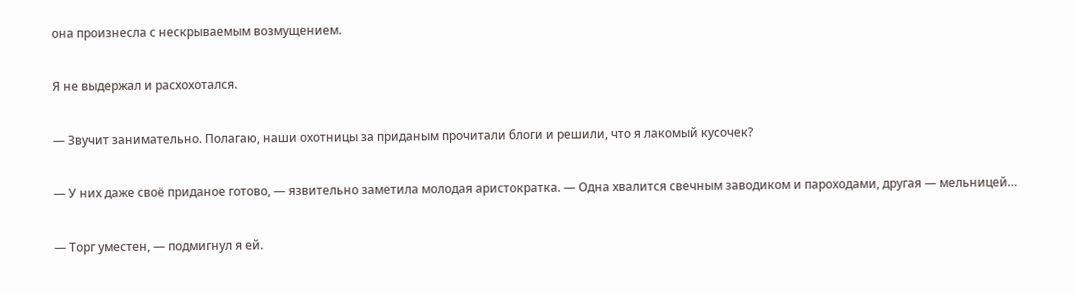она произнесла с нескрываемым возмущением.

Я не выдержал и расхохотался.

— Звучит занимательно. Полагаю, наши охотницы за приданым прочитали блоги и решили, что я лакомый кусочек?

— У них даже своё приданое готово, — язвительно заметила молодая аристократка. — Одна хвалится свечным заводиком и пароходами, другая — мельницей…

— Торг уместен, — подмигнул я ей.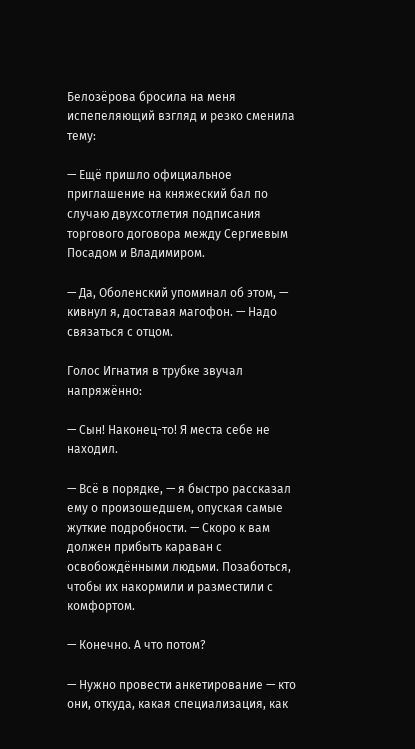Белозёрова бросила на меня испепеляющий взгляд и резко сменила тему:

— Ещё пришло официальное приглашение на княжеский бал по случаю двухсотлетия подписания торгового договора между Сергиевым Посадом и Владимиром.

— Да, Оболенский упоминал об этом, — кивнул я, доставая магофон. — Надо связаться с отцом.

Голос Игнатия в трубке звучал напряжённо:

— Сын! Наконец-то! Я места себе не находил.

— Всё в порядке, — я быстро рассказал ему о произошедшем, опуская самые жуткие подробности. — Скоро к вам должен прибыть караван с освобождёнными людьми. Позаботься, чтобы их накормили и разместили с комфортом.

— Конечно. А что потом?

— Нужно провести анкетирование — кто они, откуда, какая специализация, как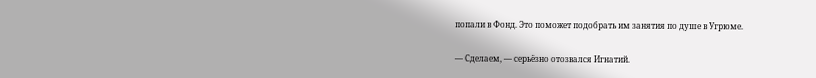попали в Фонд. Это поможет подобрать им занятия по душе в Угрюме.

— Сделаем, — серьёзно отозвался Игнатий.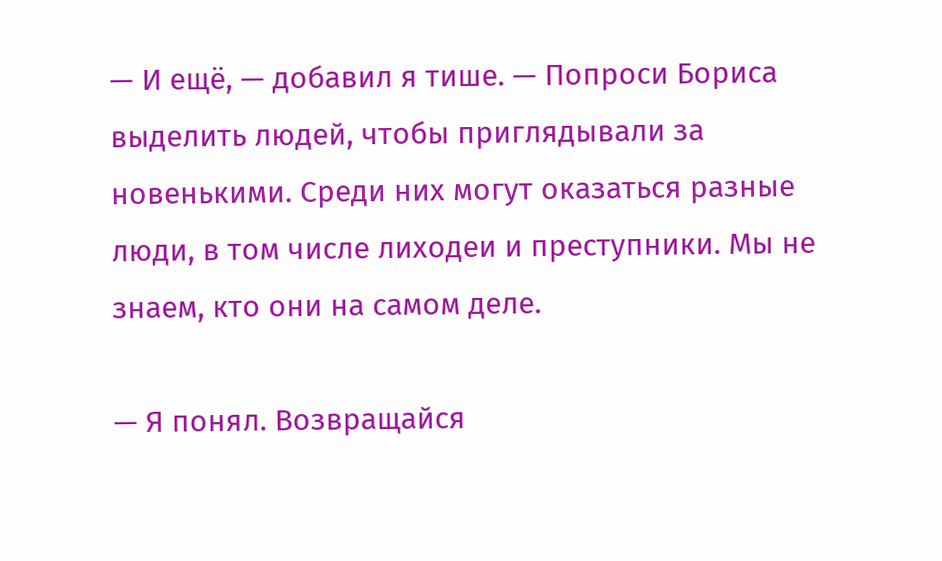— И ещё, — добавил я тише. — Попроси Бориса выделить людей, чтобы приглядывали за новенькими. Среди них могут оказаться разные люди, в том числе лиходеи и преступники. Мы не знаем, кто они на самом деле.

— Я понял. Возвращайся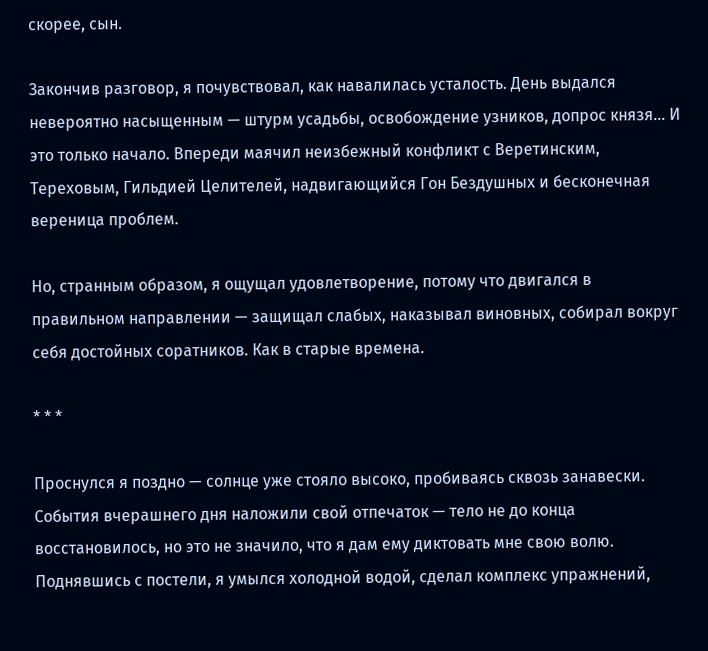скорее, сын.

Закончив разговор, я почувствовал, как навалилась усталость. День выдался невероятно насыщенным — штурм усадьбы, освобождение узников, допрос князя… И это только начало. Впереди маячил неизбежный конфликт с Веретинским, Тереховым, Гильдией Целителей, надвигающийся Гон Бездушных и бесконечная вереница проблем.

Но, странным образом, я ощущал удовлетворение, потому что двигался в правильном направлении — защищал слабых, наказывал виновных, собирал вокруг себя достойных соратников. Как в старые времена.

* * *

Проснулся я поздно — солнце уже стояло высоко, пробиваясь сквозь занавески. События вчерашнего дня наложили свой отпечаток — тело не до конца восстановилось, но это не значило, что я дам ему диктовать мне свою волю. Поднявшись с постели, я умылся холодной водой, сделал комплекс упражнений,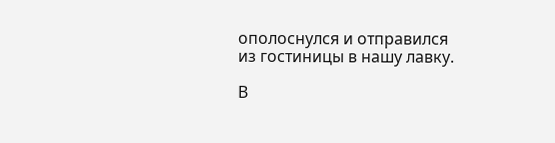ополоснулся и отправился из гостиницы в нашу лавку.

В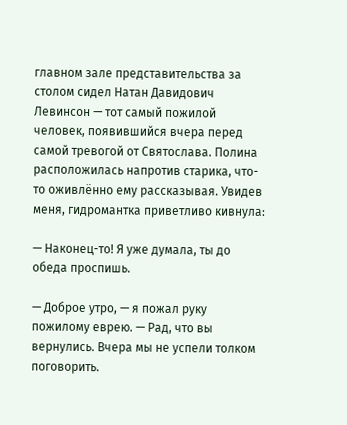главном зале представительства за столом сидел Натан Давидович Левинсон — тот самый пожилой человек, появившийся вчера перед самой тревогой от Святослава. Полина расположилась напротив старика, что-то оживлённо ему рассказывая. Увидев меня, гидромантка приветливо кивнула:

— Наконец-то! Я уже думала, ты до обеда проспишь.

— Доброе утро, — я пожал руку пожилому еврею. — Рад, что вы вернулись. Вчера мы не успели толком поговорить.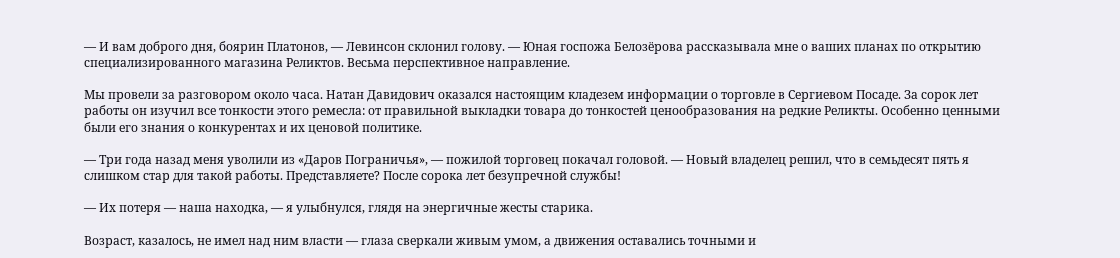— И вам доброго дня, боярин Платонов, — Левинсон склонил голову. — Юная госпожа Белозёрова рассказывала мне о ваших планах по открытию специализированного магазина Реликтов. Весьма перспективное направление.

Мы провели за разговором около часа. Натан Давидович оказался настоящим кладезем информации о торговле в Сергиевом Посаде. За сорок лет работы он изучил все тонкости этого ремесла: от правильной выкладки товара до тонкостей ценообразования на редкие Реликты. Особенно ценными были его знания о конкурентах и их ценовой политике.

— Три года назад меня уволили из «Даров Пограничья», — пожилой торговец покачал головой. — Новый владелец решил, что в семьдесят пять я слишком стар для такой работы. Представляете? После сорока лет безупречной службы!

— Их потеря — наша находка, — я улыбнулся, глядя на энергичные жесты старика.

Возраст, казалось, не имел над ним власти — глаза сверкали живым умом, а движения оставались точными и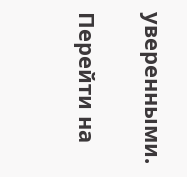уверенными.

Перейти на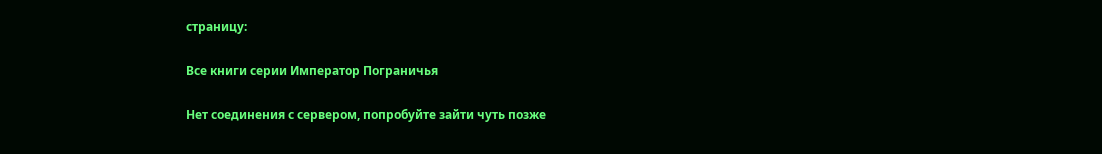страницу:

Все книги серии Император Пограничья

Нет соединения с сервером, попробуйте зайти чуть позже